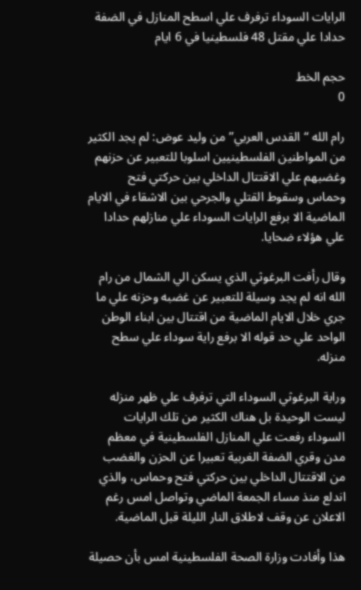الرايات السوداء ترفرف علي اسطح المنازل في الضفة حدادا علي مقتل 48 فلسطينيا في 6 ايام

حجم الخط
0

رام الله “القدس العربي” من وليد عوض: لم يجد الكثير من المواطنين الفلسطينيين اسلوبا للتعبير عن حزنهم وغضبهم علي الاقتتال الداخلي بين حركتي فتح وحماس وسقوط القتلي والجرحي بين الاشقاء في الايام الماضية الا برفع الرايات السوداء علي منازلهم حدادا علي هؤلاء ضحايا.

وقال رأفت البرغوثي الذي يسكن الي الشمال من رام الله انه لم يجد وسيلة للتعبير عن غضبه وحزنه علي ما جري خلال الايام الماضية من اقتتال بين ابناء الوطن الواحد علي حد قوله الا برفع راية سوداء علي سطح منزله.

وراية البرغوثي السوداء التي ترفرف علي ظهر منزله ليست الوحيدة بل هناك الكثير من تلك الرايات السوداء رفعت علي المنازل الفلسطينية في معظم مدن وقري الضفة الغربية تعبيرا عن الحزن والغضب من الاقتتال الداخلي بين حركتي فتح وحماس، والذي اندلع منذ مساء الجمعة الماضي وتواصل امس رغم الاعلان عن وقف لاطلاق النار الليلة قبل الماضية.

هذا وأفادت وزارة الصحة الفلسطينية امس بأن حصيلة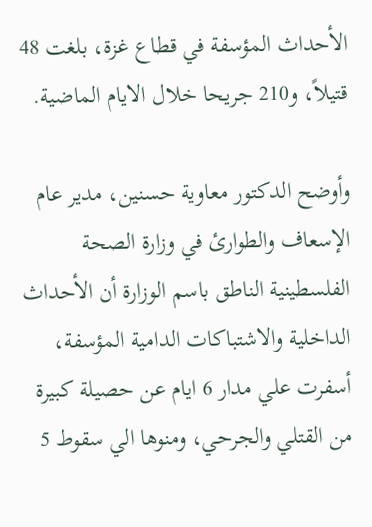الأحداث المؤسفة في قطاع غزة، بلغت 48 قتيلاً، و210 جريحا خلال الايام الماضية.

وأوضح الدكتور معاوية حسنين، مدير عام الإسعاف والطوارئ في وزارة الصحة الفلسطينية الناطق باسم الوزارة أن الأحداث الداخلية والاشتباكات الدامية المؤسفة، أسفرت علي مدار 6 ايام عن حصيلة كبيرة من القتلي والجرحي، ومنوها الي سقوط 5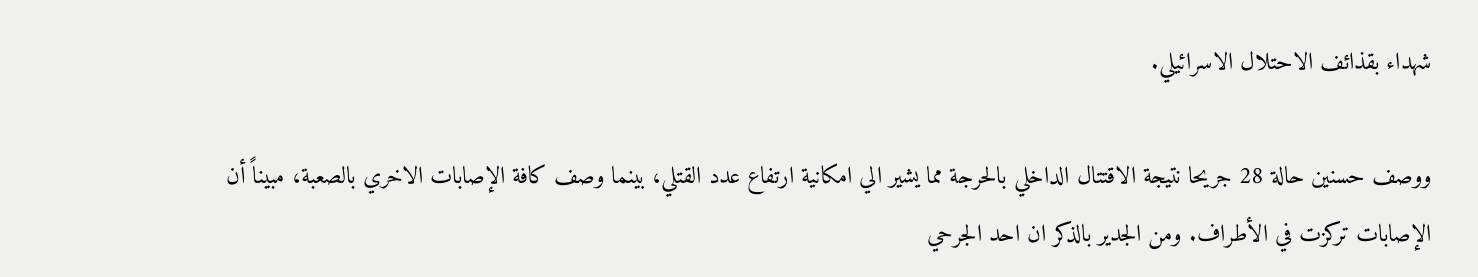شهداء بقذائف الاحتلال الاسرائيلي.

ووصف حسنين حالة 28 جريحا نتيجة الاقتتال الداخلي بالحرجة مما يشير الي امكانية ارتفاع عدد القتلي، بينما وصف كافة الإصابات الاخري بالصعبة، مبيناً أن الإصابات تركزت في الأطراف. ومن الجدير بالذكر ان احد الجرحي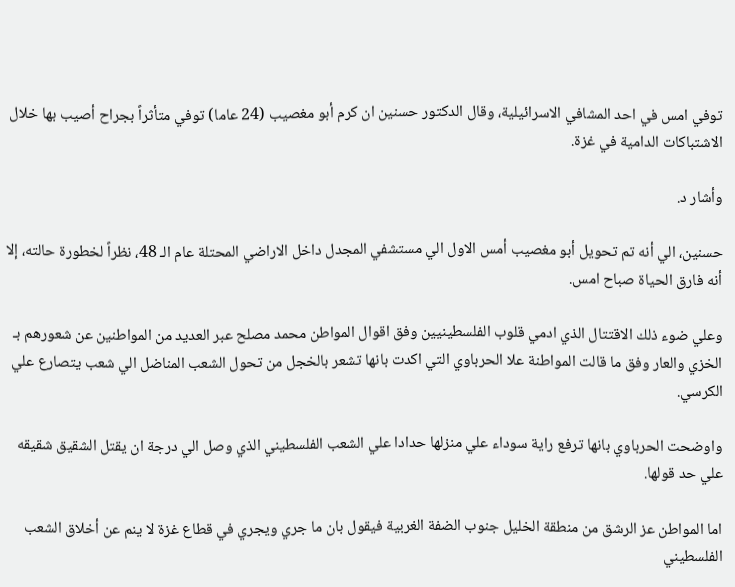توفي امس في احد المشافي الاسرائيلية، وقال الدكتور حسنين ان كرم أبو مغصيب (24 عاما) توفي متأثراً بجراح أصيب بها خلال الاشتباكات الدامية في غزة.

وأشار د.

حسنين، الي أنه تم تحويل أبو مغصيب أمس الاول الي مستشفي المجدل داخل الاراضي المحتلة عام الـ 48، نظراً لخطورة حالته، إلا أنه فارق الحياة صباح امس.

وعلي ضوء ذلك الاقتتال الذي ادمي قلوب الفلسطينيين وفق اقوال المواطن محمد مصلح عبر العديد من المواطنين عن شعورهم بـ الخزي والعار وفق ما قالت المواطنة علا الحرباوي التي اكدت بانها تشعر بالخجل من تحول الشعب المناضل الي شعب يتصارع علي الكرسي.

واوضحت الحرباوي بانها ترفع راية سوداء علي منزلها حدادا علي الشعب الفلسطيني الذي وصل الي درجة ان يقتل الشقيق شقيقه علي حد قولها.

اما المواطن عز الرشق من منطقة الخليل جنوب الضفة الغربية فيقول بان ما جري ويجري في قطاع غزة لا ينم عن أخلاق الشعب الفلسطيني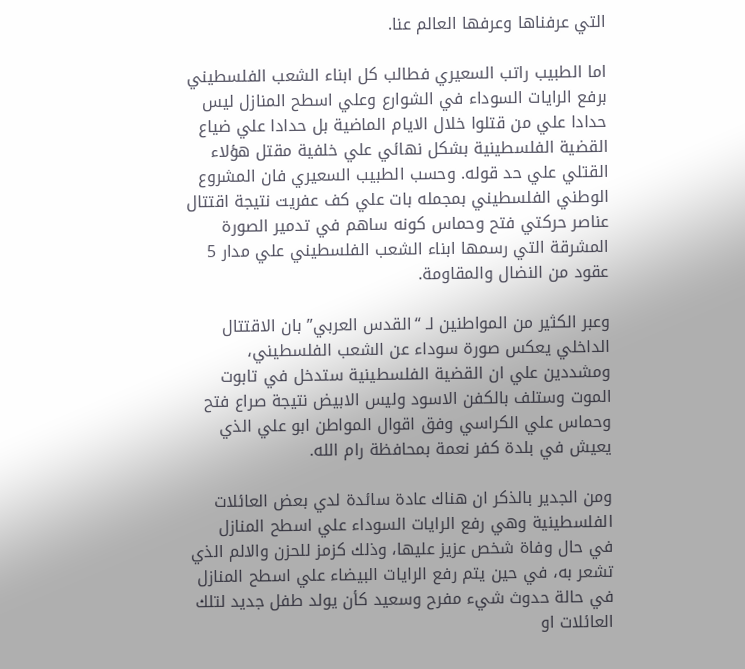التي عرفناها وعرفها العالم عنا.

اما الطبيب راتب السعيري فطالب كل ابناء الشعب الفلسطيني برفع الرايات السوداء في الشوارع وعلي اسطح المنازل ليس حدادا علي من قتلوا خلال الايام الماضية بل حدادا علي ضياع القضية الفلسطينية بشكل نهائي علي خلفية مقتل هؤلاء القتلي علي حد قوله. وحسب الطبيب السعيري فان المشروع الوطني الفلسطيني بمجمله بات علي كف عفريت نتيجة اقتتال عناصر حركتي فتح وحماس كونه ساهم في تدمير الصورة المشرقة التي رسمها ابناء الشعب الفلسطيني علي مدار 5 عقود من النضال والمقاومة.

وعبر الكثير من المواطنين لـ “القدس العربي” بان الاقتتال الداخلي يعكس صورة سوداء عن الشعب الفلسطيني، ومشددين علي ان القضية الفلسطينية ستدخل في تابوت الموت وستلف بالكفن الاسود وليس الابيض نتيجة صراع فتح وحماس علي الكراسي وفق اقوال المواطن ابو علي الذي يعيش في بلدة كفر نعمة بمحافظة رام الله.

ومن الجدير بالذكر ان هناك عادة سائدة لدي بعض العائلات الفلسطينية وهي رفع الرايات السوداء علي اسطح المنازل في حال وفاة شخص عزيز عليها، وذلك كزمز للحزن والالم الذي تشعر به، في حين يتم رفع الرايات البيضاء علي اسطح المنازل في حالة حدوث شيء مفرح وسعيد كأن يولد طفل جديد لتلك العائلات او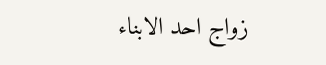زواج احد الابناء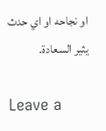او نجاحه او اي حدث يثير السعادة.

Leave a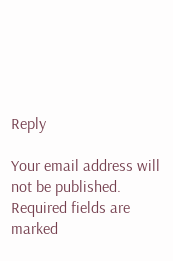Reply

Your email address will not be published. Required fields are marked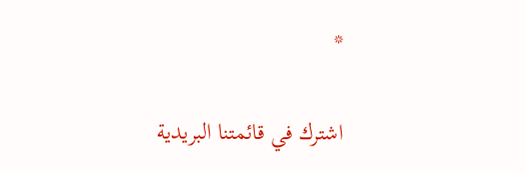*

اشترك في قائمتنا البريدية